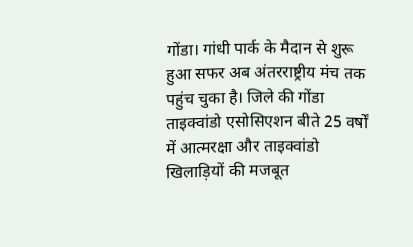गोंडा। गांधी पार्क के मैदान से शुरू हुआ सफर अब अंतरराष्ट्रीय मंच तक पहुंच चुका है। जिले की गोंडा ताइक्वांडो एसोसिएशन बीते 25 वर्षों में आत्मरक्षा और ताइक्वांडो खिलाड़ियों की मजबूत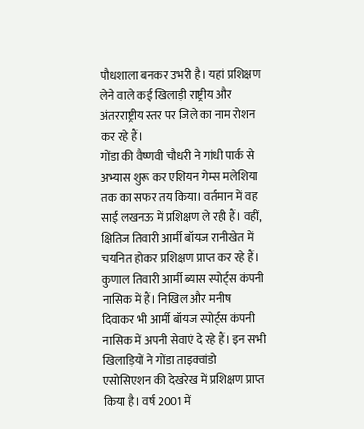पौधशाला बनकर उभरी है। यहां प्रशिक्षण लेने वाले कई खिलाड़ी राष्ट्रीय और अंतरराष्ट्रीय स्तर पर जिले का नाम रोशन कर रहे हैं।
गोंडा की वैष्णवी चौधरी ने गांधी पार्क से अभ्यास शुरू कर एशियन गेम्स मलेशिया तक का सफर तय किया। वर्तमान में वह साईं लखनऊ में प्रशिक्षण ले रही हैं। वहीं, क्षितिज तिवारी आर्मी बॉयज रानीखेत में चयनित होकर प्रशिक्षण प्राप्त कर रहे हैं। कुणाल तिवारी आर्मी ब्यास स्पोर्ट्स कंपनी नासिक में हैं। निखिल और मनीष दिवाकर भी आर्मी बॉयज स्पोर्ट्स कंपनी नासिक में अपनी सेवाएं दे रहे हैं। इन सभी खिलाड़ियों ने गोंडा ताइक्वांडो एसोसिएशन की देखरेख में प्रशिक्षण प्राप्त किया है। वर्ष 2001 में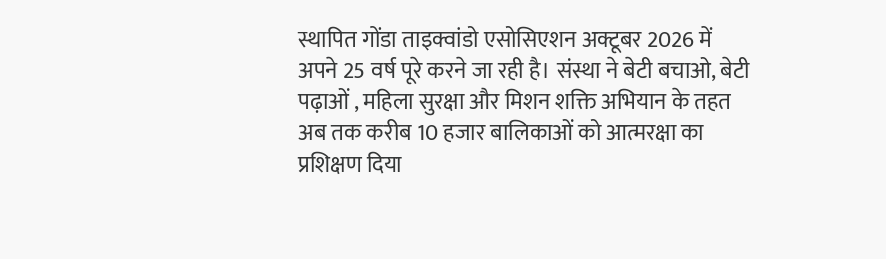स्थापित गोंडा ताइक्वांडो एसोसिएशन अक्टूबर 2026 में अपने 25 वर्ष पूरे करने जा रही है। संस्था ने बेटी बचाओ, बेटी पढ़ाओं , महिला सुरक्षा और मिशन शक्ति अभियान के तहत अब तक करीब 10 हजार बालिकाओं को आत्मरक्षा का प्रशिक्षण दिया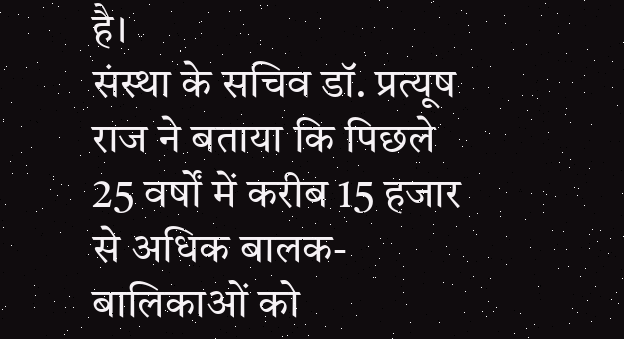है।
संस्था के सचिव डॉ. प्रत्यूष राज ने बताया कि पिछले 25 वर्षों में करीब 15 हजार से अधिक बालक-बालिकाओं को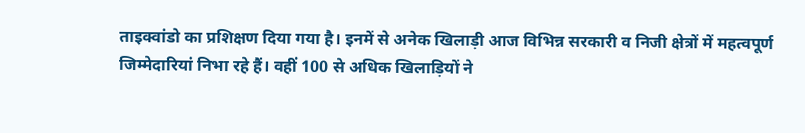ताइक्वांडो का प्रशिक्षण दिया गया है। इनमें से अनेक खिलाड़ी आज विभिन्न सरकारी व निजी क्षेत्रों में महत्वपूर्ण जिम्मेदारियां निभा रहे हैं। वहीं 100 से अधिक खिलाड़ियों ने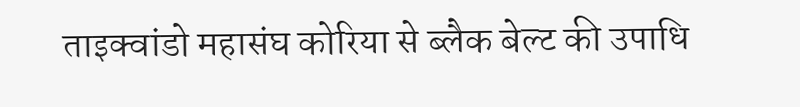ताइक्वांडो महासंघ कोरिया से ब्लैक बेल्ट की उपाधि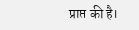प्राप्त की है।